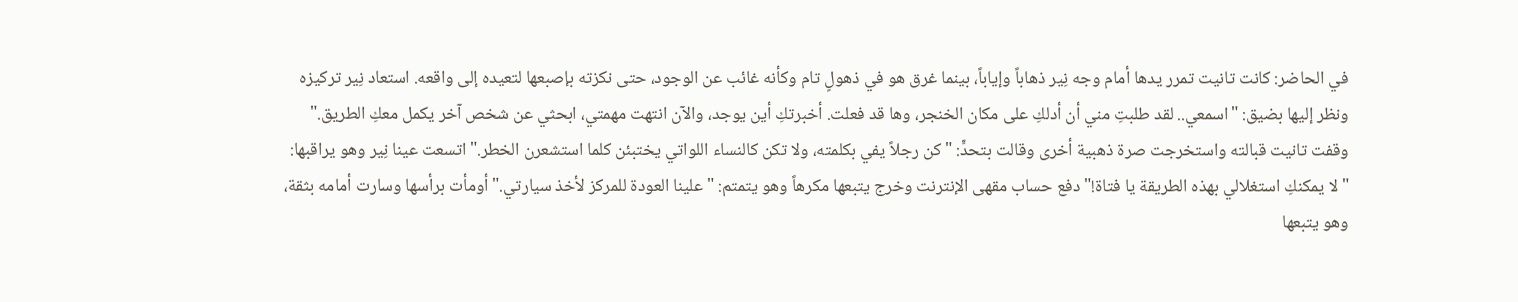في الحاضر: كانت تانيت تمرر يدها أمام وجه نِير ذهاباً وإياباً، بينما غرق هو في ذهولٍ تام وكأنه غائب عن الوجود، حتى نكزته بإصبعها لتعيده إلى واقعه. استعاد نِير تركيزه ونظر إليها بضيق: "اسمعي.. لقد طلبتِ مني أن أدلكِ على مكان الخنجر، وها قد فعلت. أخبرتكِ أين يوجد، والآن انتهت مهمتي، ابحثي عن شخص آخر يكمل معكِ الطريق." وقفت تانيت قبالته واستخرجت صرة ذهبية أخرى وقالت بتحدٍّ: "كن رجلاً يفي بكلمته، ولا تكن كالنساء اللواتي يختبئن كلما استشعرن الخطر." اتسعت عينا نِير وهو يراقبها: "لا يمكنكِ استغلالي بهذه الطريقة يا فتاة!" دفع حساب مقهى الإنترنت وخرج يتبعها مكرهاً وهو يتمتم: "علينا العودة للمركز لأخذ سيارتي." أومأت برأسها وسارت أمامه بثقة، وهو يتبعها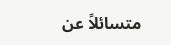متسائلاً عن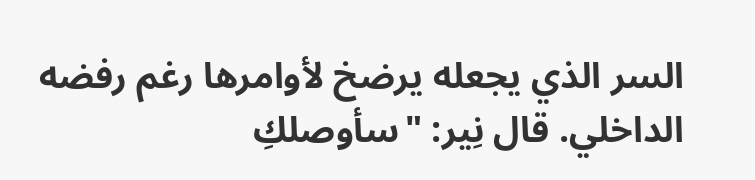السر الذي يجعله يرضخ لأوامرها رغم رفضه الداخلي. قال نِير: "سأوصلكِ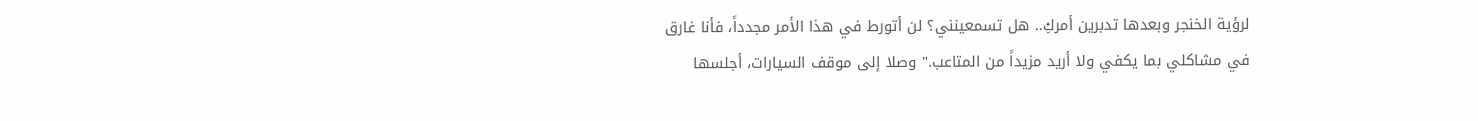لرؤية الخنجر وبعدها تدبرين أمركِ.. هل تسمعينني؟ لن أتورط في هذا الأمر مجدداً، فأنا غارق في مشاكلي بما يكفي ولا أريد مزيداً من المتاعب." وصلا إلى موقف السيارات، أجلسها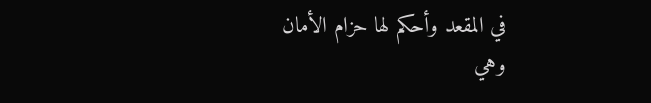في المقعد وأحكم لها حزام الأمان وهي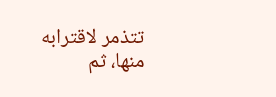تتذمر لاقترابه منها، ثم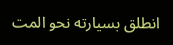انطلق بسيارته نحو المت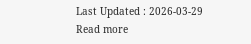Last Updated : 2026-03-29 Read more